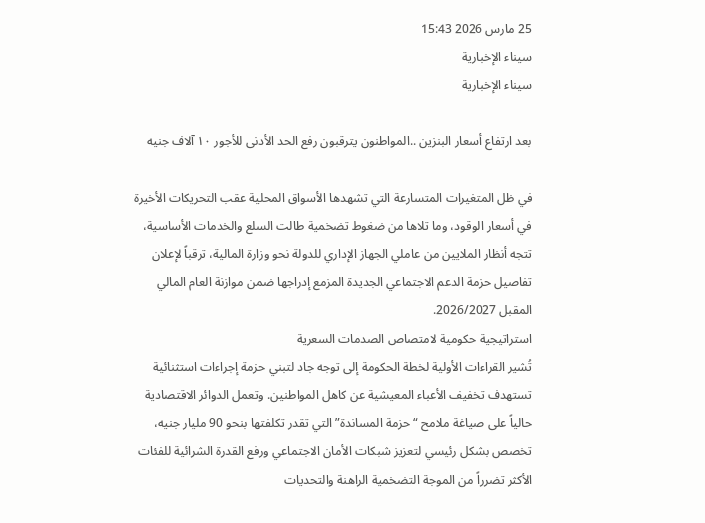25 مارس 2026 15:43
سيناء الإخبارية
سيناء الإخبارية

بعد ارتفاع أسعار البنزين ..المواطنون يترقبون رفع الحد الأدنى للأجور ١٠ آلاف جنيه

في ظل المتغيرات المتسارعة التي تشهدها الأسواق المحلية عقب التحريكات الأخيرة في أسعار الوقود، وما تلاها من ضغوط تضخمية طالت السلع والخدمات الأساسية، تتجه أنظار الملايين من عاملي الجهاز الإداري للدولة نحو وزارة المالية، ترقباً لإعلان تفاصيل حزمة الدعم الاجتماعي الجديدة المزمع إدراجها ضمن موازنة العام المالي المقبل 2026/2027.
استراتيجية حكومية لامتصاص الصدمات السعرية
تُشير القراءات الأولية لخطة الحكومة إلى توجه جاد لتبني حزمة إجراءات استثنائية تستهدف تخفيف الأعباء المعيشية عن كاهل المواطنين. وتعمل الدوائر الاقتصادية حالياً على صياغة ملامح “حزمة المساندة” التي تقدر تكلفتها بنحو 90 مليار جنيه، تخصص بشكل رئيسي لتعزيز شبكات الأمان الاجتماعي ورفع القدرة الشرائية للفئات الأكثر تضرراً من الموجة التضخمية الراهنة والتحديات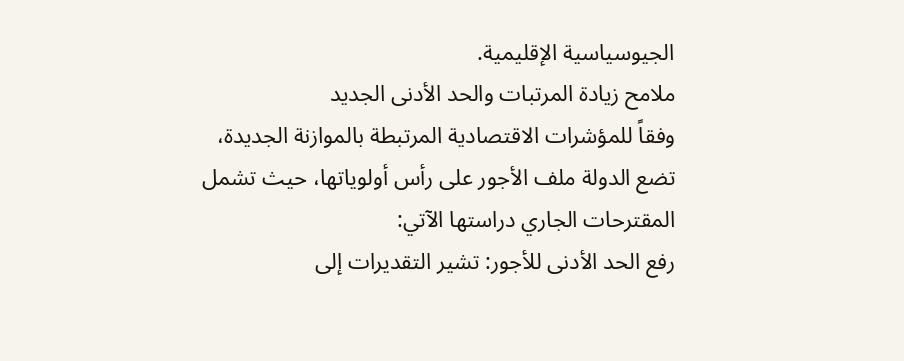الجيوسياسية الإقليمية.
ملامح زيادة المرتبات والحد الأدنى الجديد
وفقاً للمؤشرات الاقتصادية المرتبطة بالموازنة الجديدة، تضع الدولة ملف الأجور على رأس أولوياتها، حيث تشمل المقترحات الجاري دراستها الآتي:
رفع الحد الأدنى للأجور: تشير التقديرات إلى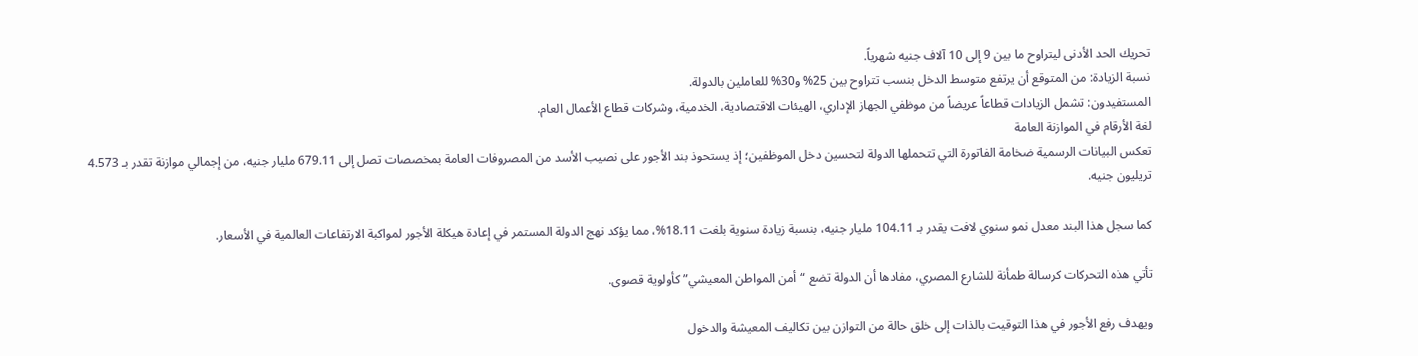تحريك الحد الأدنى ليتراوح ما بين 9 إلى 10 آلاف جنيه شهرياً.
نسبة الزيادة: من المتوقع أن يرتفع متوسط الدخل بنسب تتراوح بين 25% و30% للعاملين بالدولة.
المستفيدون: تشمل الزيادات قطاعاً عريضاً من موظفي الجهاز الإداري، الهيئات الاقتصادية، الخدمية، وشركات قطاع الأعمال العام.
لغة الأرقام في الموازنة العامة
تعكس البيانات الرسمية ضخامة الفاتورة التي تتحملها الدولة لتحسين دخل الموظفين؛ إذ يستحوذ بند الأجور على نصيب الأسد من المصروفات العامة بمخصصات تصل إلى 679.11 مليار جنيه، من إجمالي موازنة تقدر بـ 4.573 تريليون جنيه.

كما سجل هذا البند معدل نمو سنوي لافت يقدر بـ 104.11 مليار جنيه، بنسبة زيادة سنوية بلغت 18.11%، مما يؤكد نهج الدولة المستمر في إعادة هيكلة الأجور لمواكبة الارتفاعات العالمية في الأسعار.

تأتي هذه التحركات كرسالة طمأنة للشارع المصري، مفادها أن الدولة تضع “أمن المواطن المعيشي” كأولوية قصوى.

ويهدف رفع الأجور في هذا التوقيت بالذات إلى خلق حالة من التوازن بين تكاليف المعيشة والدخول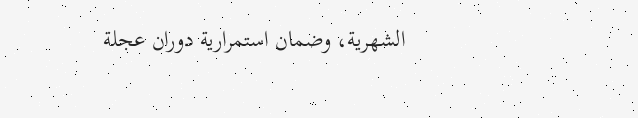الشهرية، وضمان استمرارية دوران عجلة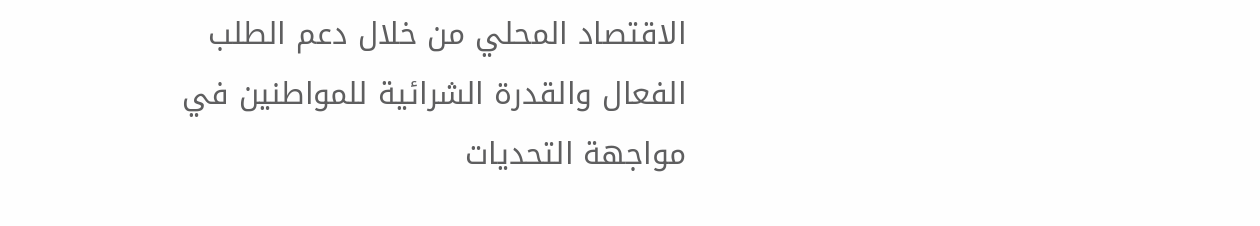الاقتصاد المحلي من خلال دعم الطلب الفعال والقدرة الشرائية للمواطنين في مواجهة التحديات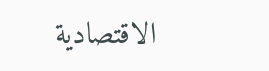الاقتصادية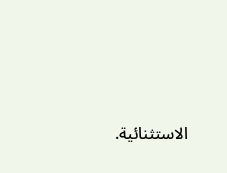الاستثنائية.